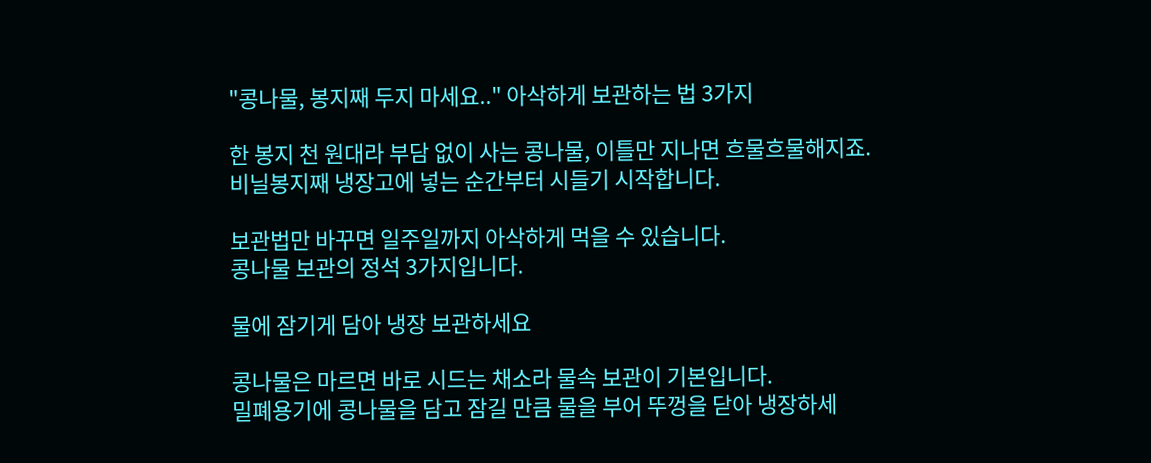"콩나물, 봉지째 두지 마세요.." 아삭하게 보관하는 법 3가지

한 봉지 천 원대라 부담 없이 사는 콩나물, 이틀만 지나면 흐물흐물해지죠.
비닐봉지째 냉장고에 넣는 순간부터 시들기 시작합니다.

보관법만 바꾸면 일주일까지 아삭하게 먹을 수 있습니다.
콩나물 보관의 정석 3가지입니다.

물에 잠기게 담아 냉장 보관하세요

콩나물은 마르면 바로 시드는 채소라 물속 보관이 기본입니다.
밀폐용기에 콩나물을 담고 잠길 만큼 물을 부어 뚜껑을 닫아 냉장하세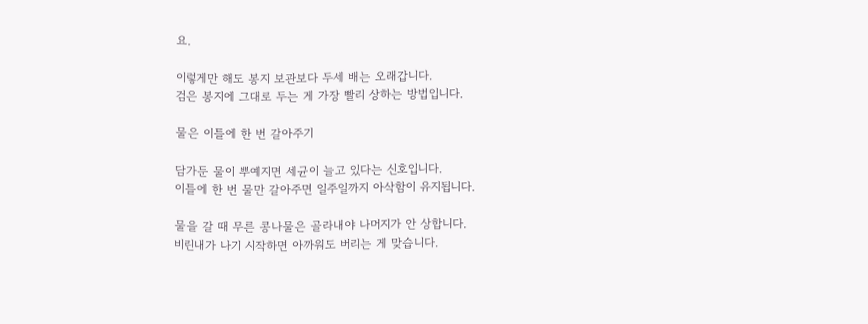요.

이렇게만 해도 봉지 보관보다 두세 배는 오래갑니다.
검은 봉지에 그대로 두는 게 가장 빨리 상하는 방법입니다.

물은 이틀에 한 번 갈아주기

담가둔 물이 뿌예지면 세균이 늘고 있다는 신호입니다.
이틀에 한 번 물만 갈아주면 일주일까지 아삭함이 유지됩니다.

물을 갈 때 무른 콩나물은 골라내야 나머지가 안 상합니다.
비린내가 나기 시작하면 아까워도 버리는 게 맞습니다.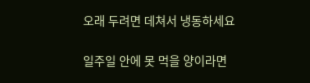오래 두려면 데쳐서 냉동하세요

일주일 안에 못 먹을 양이라면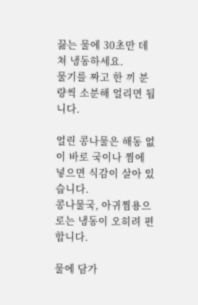끓는 물에 30초만 데쳐 냉동하세요.
물기를 짜고 한 끼 분량씩 소분해 얼리면 됩니다.

얼린 콩나물은 해동 없이 바로 국이나 찜에 넣으면 식감이 살아 있습니다.
콩나물국, 아귀찜용으로는 냉동이 오히려 편합니다.

물에 담가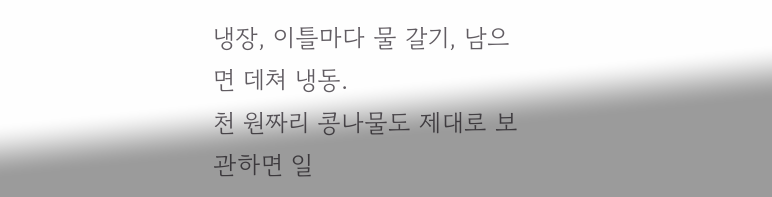냉장, 이틀마다 물 갈기, 남으면 데쳐 냉동.
천 원짜리 콩나물도 제대로 보관하면 일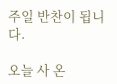주일 반찬이 됩니다.

오늘 사 온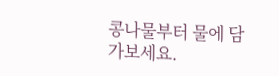콩나물부터 물에 담가보세요.